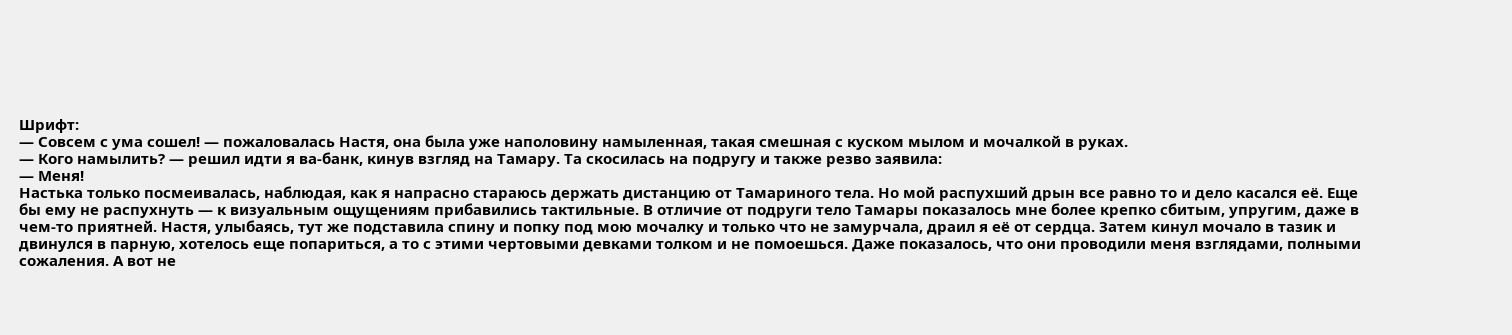Шрифт:
— Совсем с ума сошел! — пожаловалась Настя, она была уже наполовину намыленная, такая смешная с куском мылом и мочалкой в руках.
— Кого намылить? — решил идти я ва-банк, кинув взгляд на Тамару. Та скосилась на подругу и также резво заявила:
— Меня!
Настька только посмеивалась, наблюдая, как я напрасно стараюсь держать дистанцию от Тамариного тела. Но мой распухший дрын все равно то и дело касался её. Еще бы ему не распухнуть — к визуальным ощущениям прибавились тактильные. В отличие от подруги тело Тамары показалось мне более крепко сбитым, упругим, даже в чем-то приятней. Настя, улыбаясь, тут же подставила спину и попку под мою мочалку и только что не замурчала, драил я её от сердца. Затем кинул мочало в тазик и двинулся в парную, хотелось еще попариться, а то с этими чертовыми девками толком и не помоешься. Даже показалось, что они проводили меня взглядами, полными сожаления. А вот не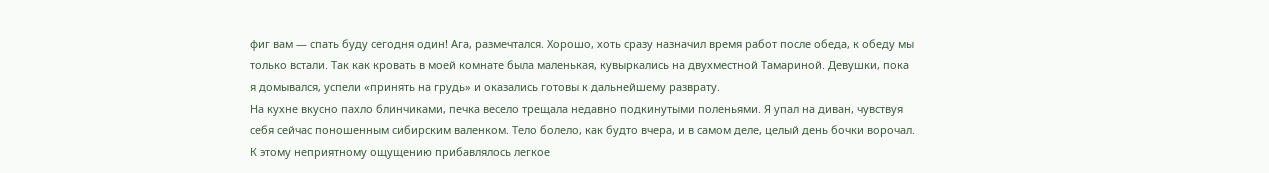фиг вам — спать буду сегодня один! Ага, размечтался. Хорошо, хоть сразу назначил время работ после обеда, к обеду мы только встали. Так как кровать в моей комнате была маленькая, кувыркались на двухместной Тамариной. Девушки, пока я домывался, успели «принять на грудь» и оказались готовы к дальнейшему разврату.
На кухне вкусно пахло блинчиками, печка весело трещала недавно подкинутыми поленьями. Я упал на диван, чувствуя себя сейчас поношенным сибирским валенком. Тело болело, как будто вчера, и в самом деле, целый день бочки ворочал. К этому неприятному ощущению прибавлялось легкое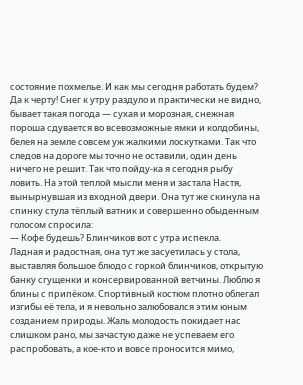состояние похмелье. И как мы сегодня работать будем? Да к черту! Снег к утру раздуло и практически не видно, бывает такая погода — сухая и морозная, снежная пороша сдувается во всевозможные ямки и колдобины, белея на земле совсем уж жалкими лоскутками. Так что следов на дороге мы точно не оставили, один день ничего не решит. Так что пойду-ка я сегодня рыбу ловить. На этой теплой мысли меня и застала Настя, вынырнувшая из входной двери. Она тут же скинула на спинку стула тёплый ватник и совершенно обыденным голосом спросила:
— Кофе будешь? Блинчиков вот с утра испекла.
Ладная и радостная, она тут же засуетилась у стола, выставляя большое блюдо с горкой блинчиков, открытую банку сгущенки и консервированной ветчины. Люблю я блины с припёком. Спортивный костюм плотно облегал изгибы её тела, и я невольно залюбовался этим юным созданием природы. Жаль молодость покидает нас слишком рано, мы зачастую даже не успеваем его распробовать, а кое-кто и вовсе проносится мимо,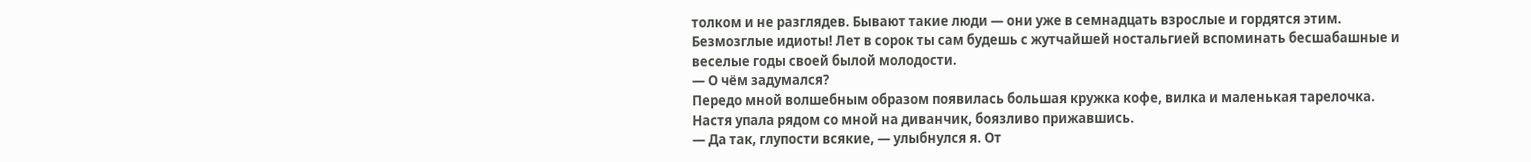толком и не разглядев. Бывают такие люди — они уже в семнадцать взрослые и гордятся этим. Безмозглые идиоты! Лет в сорок ты сам будешь с жутчайшей ностальгией вспоминать бесшабашные и веселые годы своей былой молодости.
— О чём задумался?
Передо мной волшебным образом появилась большая кружка кофе, вилка и маленькая тарелочка. Настя упала рядом со мной на диванчик, боязливо прижавшись.
— Да так, глупости всякие, — улыбнулся я. От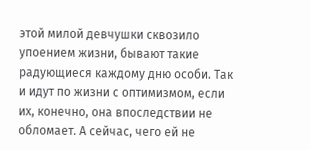этой милой девчушки сквозило упоением жизни, бывают такие радующиеся каждому дню особи. Так и идут по жизни с оптимизмом, если их, конечно, она впоследствии не обломает. А сейчас, чего ей не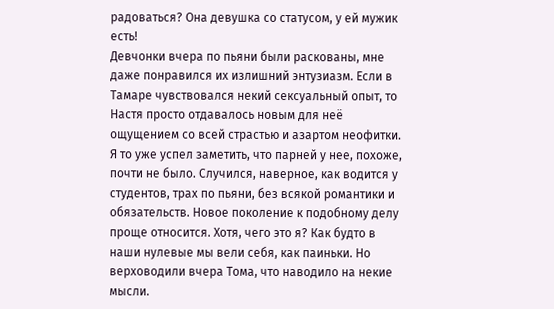радоваться? Она девушка со статусом, у ей мужик есть!
Девчонки вчера по пьяни были раскованы, мне даже понравился их излишний энтузиазм. Если в Тамаре чувствовался некий сексуальный опыт, то Настя просто отдавалось новым для неё ощущением со всей страстью и азартом неофитки. Я то уже успел заметить, что парней у нее, похоже, почти не было. Случился, наверное, как водится у студентов, трах по пьяни, без всякой романтики и обязательств. Новое поколение к подобному делу проще относится. Хотя, чего это я? Как будто в наши нулевые мы вели себя, как паиньки. Но верховодили вчера Тома, что наводило на некие мысли.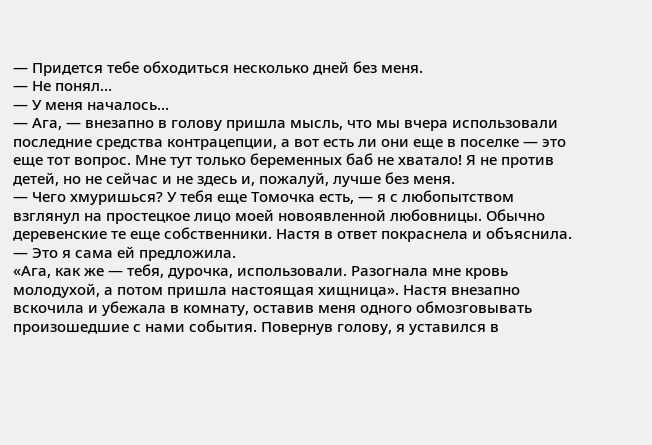— Придется тебе обходиться несколько дней без меня.
— Не понял…
— У меня началось…
— Ага, — внезапно в голову пришла мысль, что мы вчера использовали последние средства контрацепции, а вот есть ли они еще в поселке — это еще тот вопрос. Мне тут только беременных баб не хватало! Я не против детей, но не сейчас и не здесь и, пожалуй, лучше без меня.
— Чего хмуришься? У тебя еще Томочка есть, — я с любопытством взглянул на простецкое лицо моей новоявленной любовницы. Обычно деревенские те еще собственники. Настя в ответ покраснела и объяснила. — Это я сама ей предложила.
«Ага, как же — тебя, дурочка, использовали. Разогнала мне кровь молодухой, а потом пришла настоящая хищница». Настя внезапно вскочила и убежала в комнату, оставив меня одного обмозговывать произошедшие с нами события. Повернув голову, я уставился в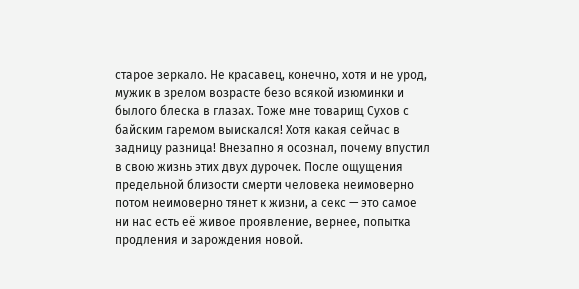старое зеркало. Не красавец, конечно, хотя и не урод, мужик в зрелом возрасте безо всякой изюминки и былого блеска в глазах. Тоже мне товарищ Сухов с байским гаремом выискался! Хотя какая сейчас в задницу разница! Внезапно я осознал, почему впустил в свою жизнь этих двух дурочек. После ощущения предельной близости смерти человека неимоверно потом неимоверно тянет к жизни, а секс — это самое ни нас есть её живое проявление, вернее, попытка продления и зарождения новой.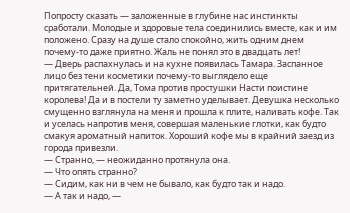Попросту сказать — заложенные в глубине нас инстинкты сработали. Молодые и здоровые тела соединились вместе, как и им положено. Сразу на душе стало спокойно, жить одним днем почему-то даже приятно. Жаль не понял это в двадцать лет!
— Дверь распахнулась и на кухне появилась Тамара. Заспанное лицо без тени косметики почему-то выглядело еще притягательней. Да, Тома против простушки Насти поистине королева! Да и в постели ту заметно уделывает. Девушка несколько смущенно взглянула на меня и прошла к плите, наливать кофе. Так и уселась напротив меня, совершая маленькие глотки, как будто смакуя ароматный напиток. Хороший кофе мы в крайний заезд из города привезли.
— Странно, — неожиданно протянула она.
— Что опять странно?
— Сидим, как ни в чем не бывало, как будто так и надо.
— А так и надо, —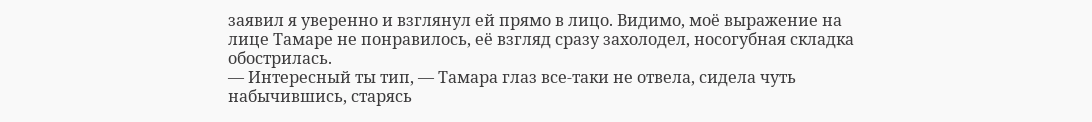заявил я уверенно и взглянул ей прямо в лицо. Видимо, моё выражение на лице Тамаре не понравилось, её взгляд сразу захолодел, носогубная складка обострилась.
— Интересный ты тип, — Тамара глаз все-таки не отвела, сидела чуть набычившись, старясь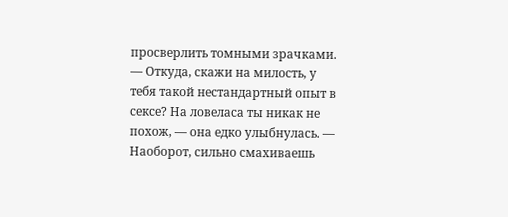просверлить томными зрачками. — Откуда, скажи на милость, у тебя такой нестандартный опыт в сексе? На ловеласа ты никак не похож, — она едко улыбнулась. — Наоборот, сильно смахиваешь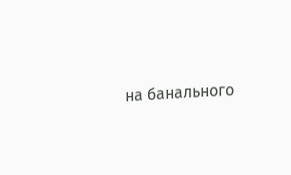на банального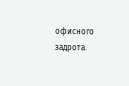офисного задрота.